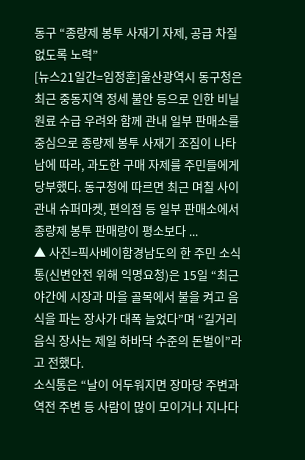동구 “종량제 봉투 사재기 자제, 공급 차질 없도록 노력”
[뉴스21일간=임정훈]울산광역시 동구청은 최근 중동지역 정세 불안 등으로 인한 비닐 원료 수급 우려와 함께 관내 일부 판매소를 중심으로 종량제 봉투 사재기 조짐이 나타남에 따라, 과도한 구매 자제를 주민들에게 당부했다. 동구청에 따르면 최근 며칠 사이 관내 슈퍼마켓, 편의점 등 일부 판매소에서 종량제 봉투 판매량이 평소보다 ...
▲ 사진=픽사베이함경남도의 한 주민 소식통(신변안전 위해 익명요청)은 15일 “최근 야간에 시장과 마을 골목에서 불을 켜고 음식을 파는 장사가 대폭 늘었다”며 “길거리 음식 장사는 제일 하바닥 수준의 돈벌이”라고 전했다.
소식통은 “날이 어두워지면 장마당 주변과 역전 주변 등 사람이 많이 모이거나 지나다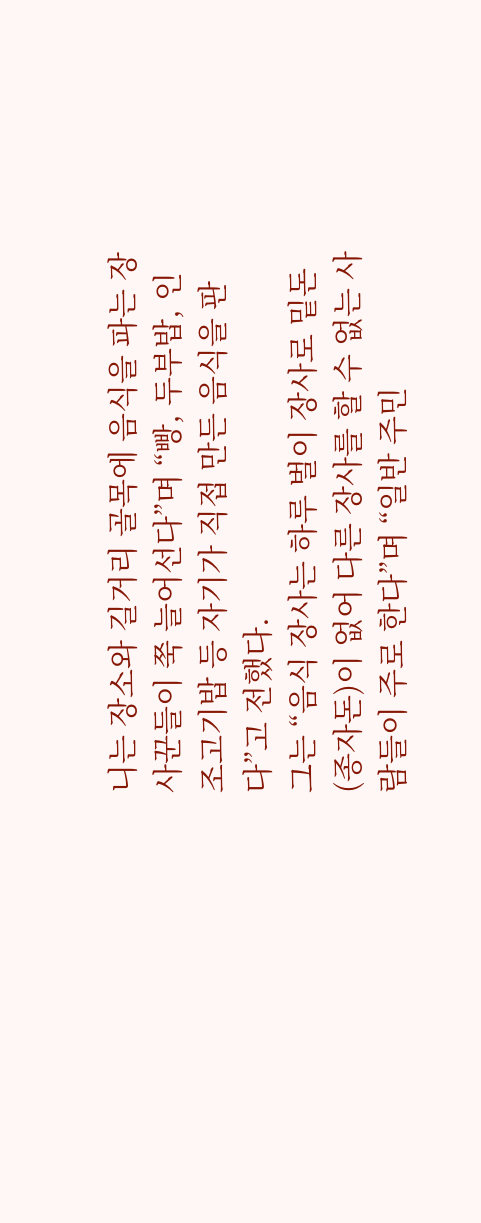니는 장소와 길거리 골목에 음식을 파는 장사꾼들이 쭉 늘어선다”며 “빵, 두부밥, 인조고기밥 등 자기가 직접 만든 음식을 판다”고 전했다.
그는 “음식 장사는 하루 벌이 장사로 밑돈(종자돈)이 없어 다른 장사를 할 수 없는 사람들이 주로 한다”며 “일반 주민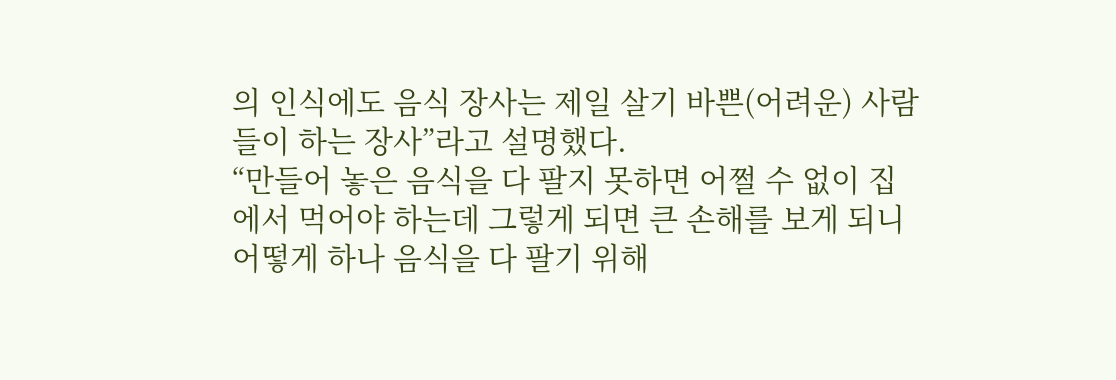의 인식에도 음식 장사는 제일 살기 바쁜(어려운) 사람들이 하는 장사”라고 설명했다.
“만들어 놓은 음식을 다 팔지 못하면 어쩔 수 없이 집에서 먹어야 하는데 그렇게 되면 큰 손해를 보게 되니 어떻게 하나 음식을 다 팔기 위해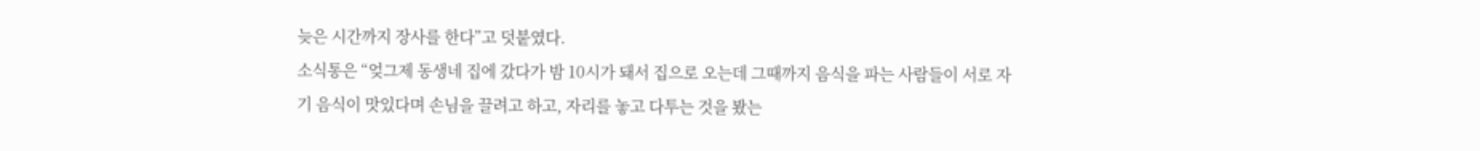늦은 시간까지 장사를 한다”고 덧붙였다.
소식통은 “엊그제 동생네 집에 갔다가 밤 10시가 돼서 집으로 오는데 그때까지 음식을 파는 사람들이 서로 자기 음식이 맛있다며 손님을 끌려고 하고, 자리를 놓고 다투는 것을 봤는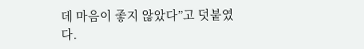데 마음이 좋지 않았다”고 덧붙였다.